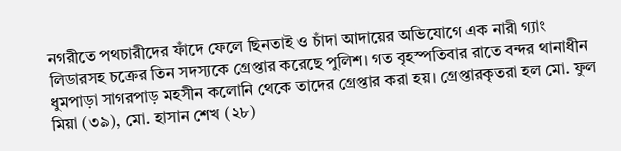নগরীতে পথচারীদের ফাঁদে ফেলে ছিনতাই ও চাঁদা আদায়ের অভিযোগে এক নারী গ্যাং লিডারসহ চক্রের তিন সদস্যকে গ্রেপ্তার করেছে পুলিশ। গত বৃহস্পতিবার রাতে বন্দর থানাধীন ধুমপাড়া সাগরপাড় মহসীন কলোনি থেকে তাদের গ্রেপ্তার করা হয়। গ্রেপ্তারকৃতরা হল মো. ফুল মিয়া (৩৯), মো. হাসান শেখ (২৮)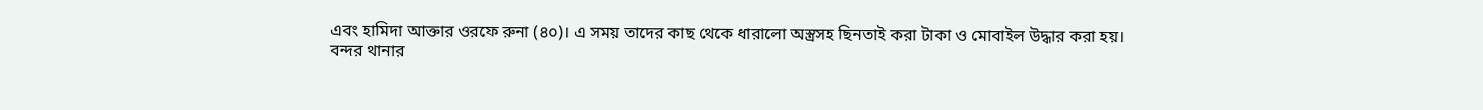এবং হামিদা আক্তার ওরফে রুনা (৪০)। এ সময় তাদের কাছ থেকে ধারালো অস্ত্রসহ ছিনতাই করা টাকা ও মোবাইল উদ্ধার করা হয়।
বন্দর থানার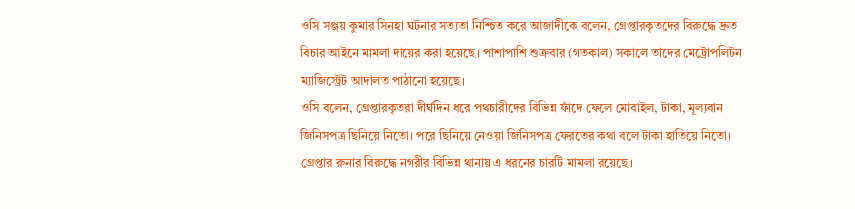ওসি সঞ্জয় কুমার সিনহা ঘটনার সত্যতা নিশ্চিত করে আজাদীকে বলেন, গ্রেপ্তারকৃতদের বিরুদ্ধে দ্রুত বিচার আইনে মামলা দায়ের করা হয়েছে। পাশাপাশি শুক্রবার (গতকাল) সকালে তাদের মেট্রোপলিটন ম্যাজিস্ট্রেট আদালত পাঠানো হয়েছে।
ওসি বলেন, গ্রেপ্তারকৃতরা দীর্ঘদিন ধরে পথচারীদের বিভিন্ন ফাঁদে ফেলে মোবাইল, টাকা, মূল্যবান জিনিসপত্র ছিনিয়ে নিতো। পরে ছিনিয়ে নেওয়া জিনিসপত্র ফেরতের কথা বলে টাকা হাতিয়ে নিতো। গ্রেপ্তার রুনার বিরুদ্ধে নগরীর বিভিন্ন থানায় এ ধরনের চারটি মামলা রয়েছে।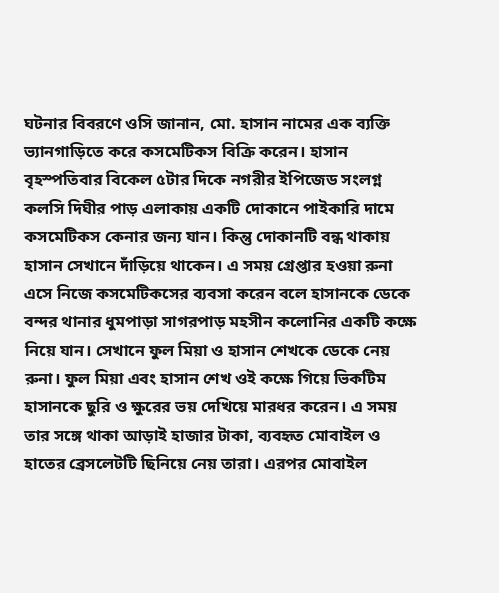ঘটনার বিবরণে ওসি জানান, মো. হাসান নামের এক ব্যক্তি ভ্যানগাড়িতে করে কসমেটিকস বিক্রি করেন। হাসান বৃহস্পতিবার বিকেল ৫টার দিকে নগরীর ইপিজেড সংলগ্ন কলসি দিঘীর পাড় এলাকায় একটি দোকানে পাইকারি দামে কসমেটিকস কেনার জন্য যান। কিন্তু দোকানটি বন্ধ থাকায় হাসান সেখানে দাঁড়িয়ে থাকেন। এ সময় গ্রেপ্তার হওয়া রুনা এসে নিজে কসমেটিকসের ব্যবসা করেন বলে হাসানকে ডেকে বন্দর থানার ধুমপাড়া সাগরপাড় মহসীন কলোনির একটি কক্ষে নিয়ে যান। সেখানে ফুল মিয়া ও হাসান শেখকে ডেকে নেয় রুনা। ফুল মিয়া এবং হাসান শেখ ওই কক্ষে গিয়ে ভিকটিম হাসানকে ছুরি ও ক্ষুরের ভয় দেখিয়ে মারধর করেন। এ সময় তার সঙ্গে থাকা আড়াই হাজার টাকা, ব্যবহৃত মোবাইল ও হাতের ব্রেসলেটটি ছিনিয়ে নেয় তারা। এরপর মোবাইল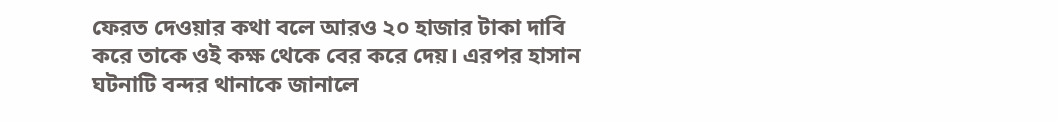ফেরত দেওয়ার কথা বলে আরও ২০ হাজার টাকা দাবি করে তাকে ওই কক্ষ থেকে বের করে দেয়। এরপর হাসান ঘটনাটি বন্দর থানাকে জানালে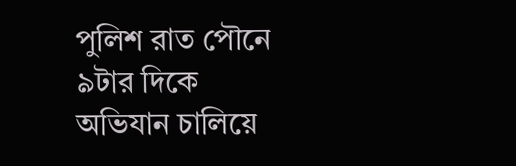পুলিশ রাত পৌনে ৯টার দিকে অভিযান চালিয়ে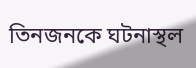তিনজনকে ঘটনাস্থল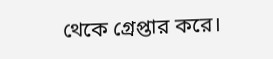থেকে গ্রেপ্তার করে।